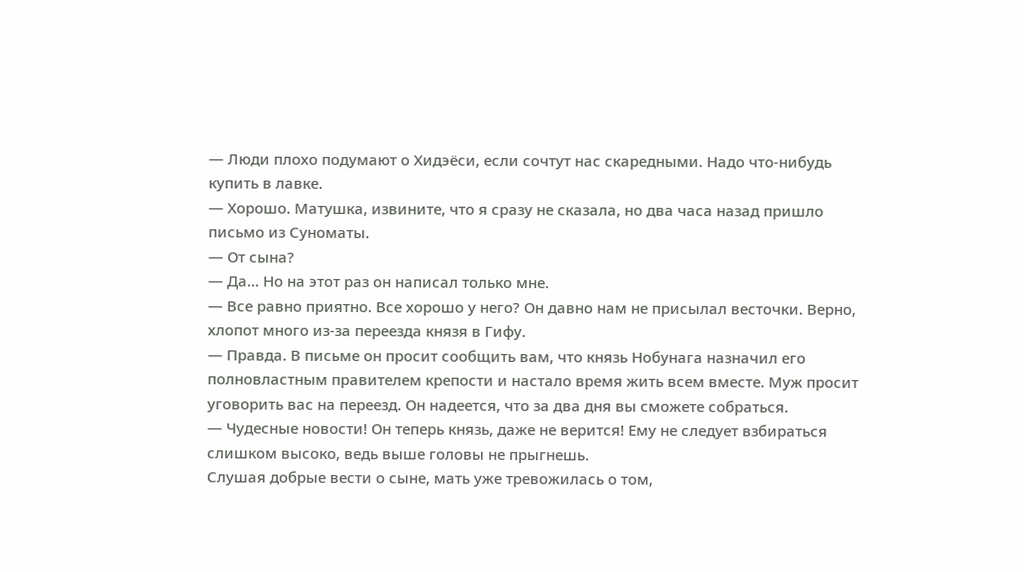— Люди плохо подумают о Хидэёси, если сочтут нас скаредными. Надо что-нибудь купить в лавке.
— Хорошо. Матушка, извините, что я сразу не сказала, но два часа назад пришло письмо из Суноматы.
— От сына?
— Да… Но на этот раз он написал только мне.
— Все равно приятно. Все хорошо у него? Он давно нам не присылал весточки. Верно, хлопот много из-за переезда князя в Гифу.
— Правда. В письме он просит сообщить вам, что князь Нобунага назначил его полновластным правителем крепости и настало время жить всем вместе. Муж просит уговорить вас на переезд. Он надеется, что за два дня вы сможете собраться.
— Чудесные новости! Он теперь князь, даже не верится! Ему не следует взбираться слишком высоко, ведь выше головы не прыгнешь.
Слушая добрые вести о сыне, мать уже тревожилась о том,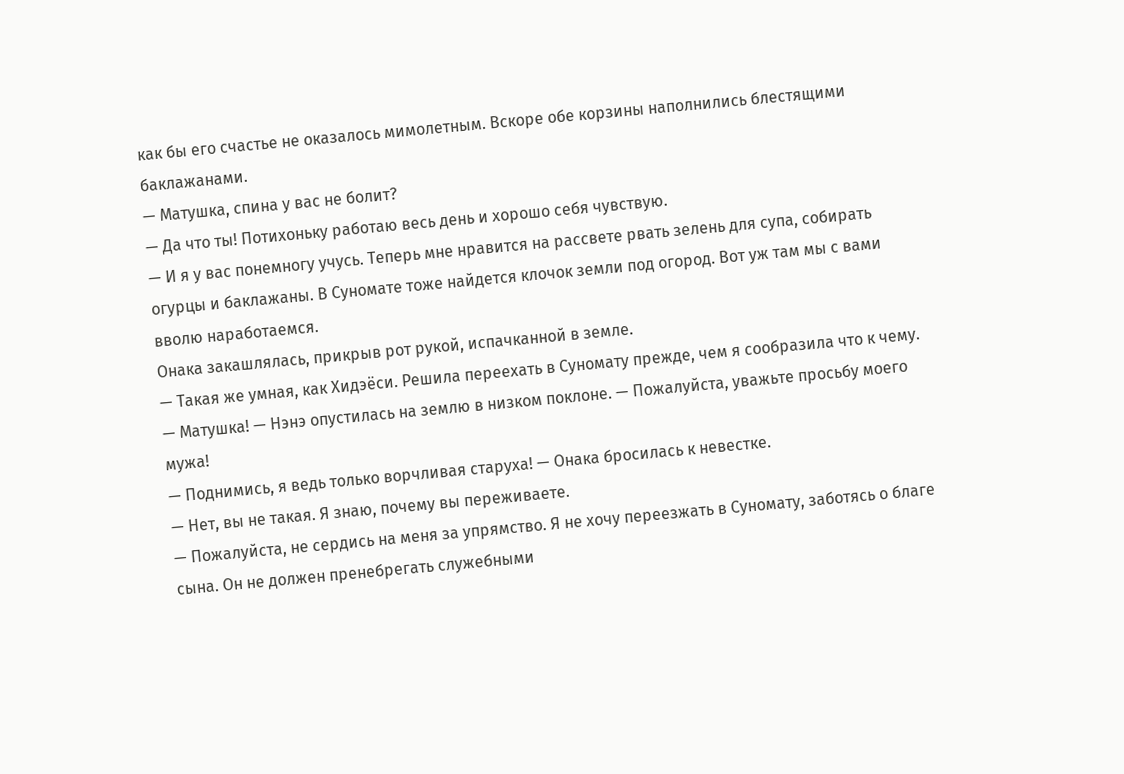как бы его счастье не оказалось мимолетным. Вскоре обе корзины наполнились блестящими баклажанами.
— Матушка, спина у вас не болит?
— Да что ты! Потихоньку работаю весь день и хорошо себя чувствую.
— И я у вас понемногу учусь. Теперь мне нравится на рассвете рвать зелень для супа, собирать огурцы и баклажаны. В Суномате тоже найдется клочок земли под огород. Вот уж там мы с вами вволю наработаемся.
Онака закашлялась, прикрыв рот рукой, испачканной в земле.
— Такая же умная, как Хидэёси. Решила переехать в Суномату прежде, чем я сообразила что к чему.
— Матушка! — Нэнэ опустилась на землю в низком поклоне. — Пожалуйста, уважьте просьбу моего мужа!
— Поднимись, я ведь только ворчливая старуха! — Онака бросилась к невестке.
— Нет, вы не такая. Я знаю, почему вы переживаете.
— Пожалуйста, не сердись на меня за упрямство. Я не хочу переезжать в Суномату, заботясь о благе сына. Он не должен пренебрегать служебными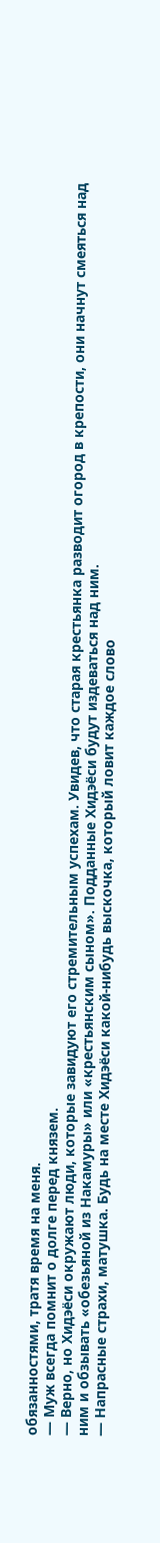обязанностями, тратя время на меня.
— Муж всегда помнит о долге перед князем.
— Верно, но Хидэёси окружают люди, которые завидуют его стремительным успехам. Увидев, что старая крестьянка разводит огород в крепости, они начнут смеяться над ним и обзывать «обезьяной из Накамуры» или «крестьянским сыном». Подданные Хидэёси будут издеваться над ним.
— Напрасные страхи, матушка. Будь на месте Хидэёси какой-нибудь выскочка, который ловит каждое слово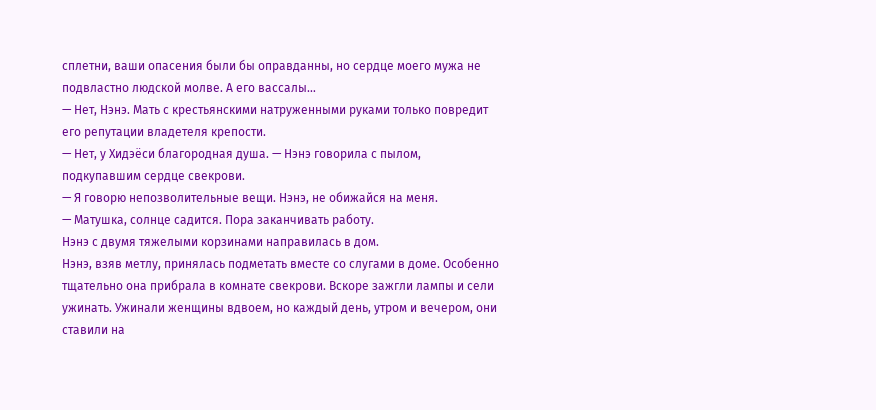сплетни, ваши опасения были бы оправданны, но сердце моего мужа не подвластно людской молве. А его вассалы…
— Нет, Нэнэ. Мать с крестьянскими натруженными руками только повредит его репутации владетеля крепости.
— Нет, у Хидэёси благородная душа. — Нэнэ говорила с пылом, подкупавшим сердце свекрови.
— Я говорю непозволительные вещи. Нэнэ, не обижайся на меня.
— Матушка, солнце садится. Пора заканчивать работу.
Нэнэ с двумя тяжелыми корзинами направилась в дом.
Нэнэ, взяв метлу, принялась подметать вместе со слугами в доме. Особенно тщательно она прибрала в комнате свекрови. Вскоре зажгли лампы и сели ужинать. Ужинали женщины вдвоем, но каждый день, утром и вечером, они ставили на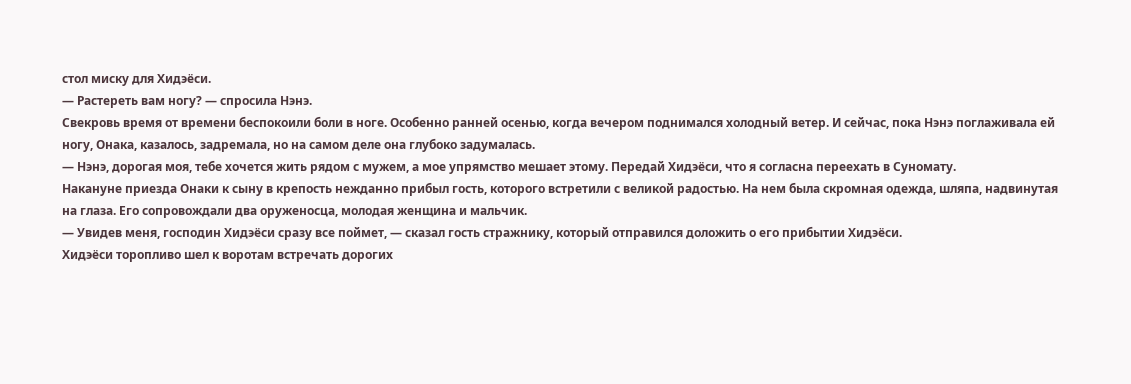стол миску для Хидэёси.
— Растереть вам ногу? — спросила Нэнэ.
Свекровь время от времени беспокоили боли в ноге. Особенно ранней осенью, когда вечером поднимался холодный ветер. И сейчас, пока Нэнэ поглаживала ей ногу, Онака, казалось, задремала, но на самом деле она глубоко задумалась.
— Нэнэ, дорогая моя, тебе хочется жить рядом с мужем, а мое упрямство мешает этому. Передай Хидэёси, что я согласна переехать в Суномату.
Накануне приезда Онаки к сыну в крепость нежданно прибыл гость, которого встретили с великой радостью. На нем была скромная одежда, шляпа, надвинутая на глаза. Его сопровождали два оруженосца, молодая женщина и мальчик.
— Увидев меня, господин Хидэёси сразу все поймет, — сказал гость стражнику, который отправился доложить о его прибытии Хидэёси.
Хидэёси торопливо шел к воротам встречать дорогих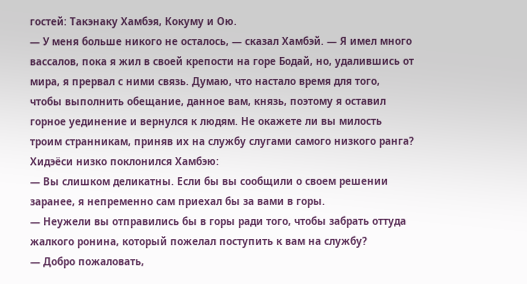гостей: Такэнаку Хамбэя, Кокуму и Ою.
— У меня больше никого не осталось, — сказал Хамбэй. — Я имел много вассалов, пока я жил в своей крепости на горе Бодай, но, удалившись от мира, я прервал с ними связь. Думаю, что настало время для того, чтобы выполнить обещание, данное вам, князь, поэтому я оставил горное уединение и вернулся к людям. Не окажете ли вы милость троим странникам, приняв их на службу слугами самого низкого ранга?
Хидэёси низко поклонился Хамбэю:
— Вы слишком деликатны. Если бы вы сообщили о своем решении заранее, я непременно сам приехал бы за вами в горы.
— Неужели вы отправились бы в горы ради того, чтобы забрать оттуда жалкого ронина, который пожелал поступить к вам на службу?
— Добро пожаловать,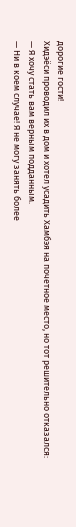дорогие гости!
Хидэёси проводил их в дом и хотел усадить Хамбэя на почетное место, но тот решительно отказался:
— Я хочу стать вам верным подданным.
— Ни в коем случае! Я не могу занять более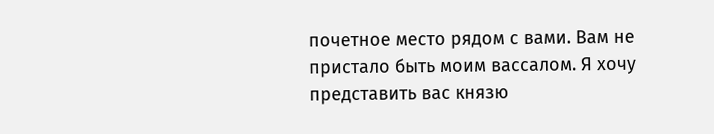почетное место рядом с вами. Вам не пристало быть моим вассалом. Я хочу представить вас князю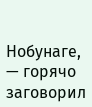Нобунаге, — горячо заговорил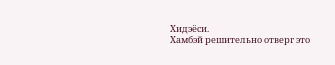Хидэёси.
Хамбэй решительно отверг это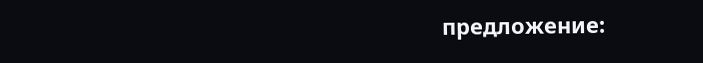предложение: